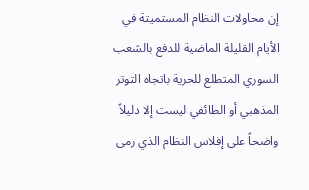إن محاولات النظام المستميتة في الأيام القليلة الماضية للدفع بالشعب السوري المتطلع للحرية باتجاه التوتر المذهبي أو الطائفي ليست إلا دليلاً واضحاً على إفلاس النظام الذي رمى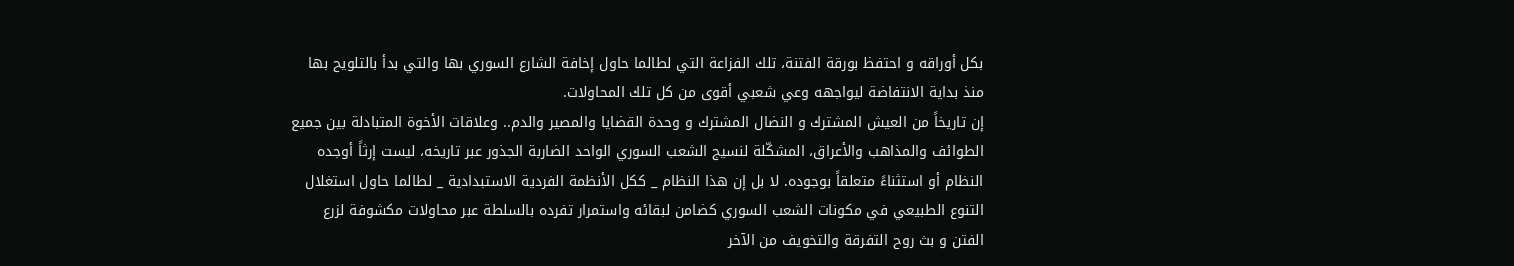بكل أوراقه و احتفظ بورقة الفتنة، تلك الفزاعة التي لطالما حاول إخافة الشارع السوري بها والتي بدأ بالتلويح بها منذ بداية الانتفاضة ليواجهه وعي شعبي أقوى من كل تلك المحاولات.
إن تاريخاً من العيش المشترك و النضال المشترك و وحدة القضايا والمصير والدم.. وعلاقات الأخوة المتبادلة بين جميع الطوائف والمذاهب والأعراق، المشكّلة لنسيج الشعب السوري الواحد الضاربة الجذور عبر تاريخه، ليست إرثاً أوجده النظام أو استثناءً متعلقاً بوجوده. لا بل إن هذا النظام _ ككل الأنظمة الفردية الاستبدادية _ لطالما حاول استغلال التنوع الطبيعي في مكونات الشعب السوري كضامن لبقائه واستمرار تفرده بالسلطة عبر محاولات مكشوفة لزرع الفتن و بث روح التفرقة والتخويف من الآخر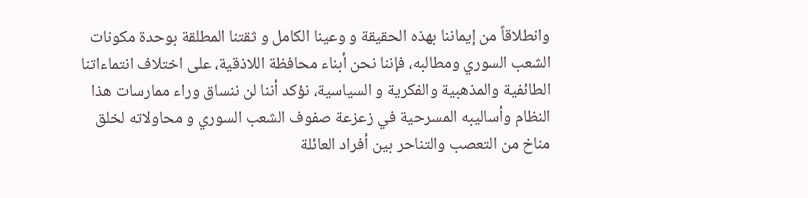وانطلاقاً من إيماننا بهذه الحقيقة و وعينا الكامل و ثقتنا المطلقة بوحدة مكونات الشعب السوري ومطالبه، فإننا نحن أبناء محافظة اللاذقية، على اختلاف انتماءاتنا الطائفية والمذهبية والفكرية و السياسية، نؤكد أننا لن ننساق وراء ممارسات هذا النظام وأساليبه المسرحية في زعزعة صفوف الشعب السوري و محاولاته لخلق مناخ من التعصب والتناحر بين أفراد العائلة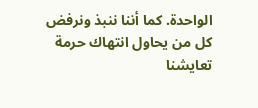الواحدة. كما أننا ننبذ ونرفض كل من يحاول انتهاك حرمة تعايشنا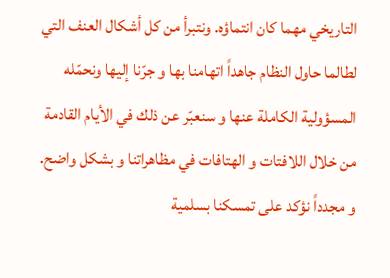التاريخي مهما كان انتماؤه. ونتبرأ من كل أشكال العنف التي لطالما حاول النظام جاهداً اتهامنا بها و جرّنا إليها ونحمّله المسؤولية الكاملة عنها و سنعبّر عن ذلك في الأيام القادمة من خلال اللافتات و الهتافات في مظاهراتنا و بشكل واضح.
و مجدداً نؤكد على تمسكنا بسلمية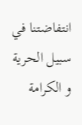انتفاضتنا في سبيل الحرية و الكرامة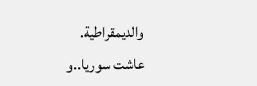والديمقراطية.
عاشت سوريا..و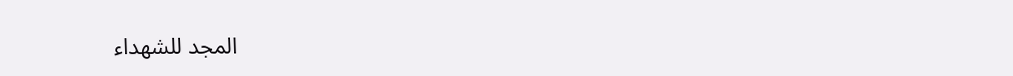المجد للشهداء